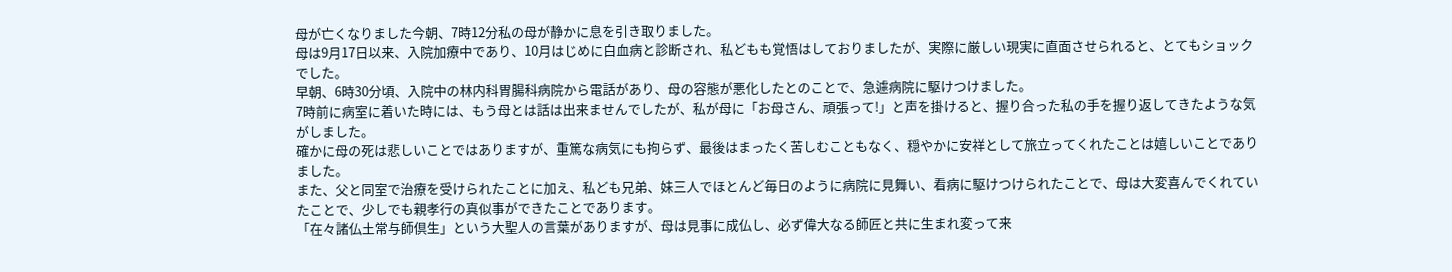母が亡くなりました今朝、7時12分私の母が静かに息を引き取りました。
母は9月17日以来、入院加療中であり、10月はじめに白血病と診断され、私どもも覚悟はしておりましたが、実際に厳しい現実に直面させられると、とてもショックでした。
早朝、6時30分頃、入院中の林内科胃腸科病院から電話があり、母の容態が悪化したとのことで、急遽病院に駆けつけました。
7時前に病室に着いた時には、もう母とは話は出来ませんでしたが、私が母に「お母さん、頑張って!」と声を掛けると、握り合った私の手を握り返してきたような気がしました。
確かに母の死は悲しいことではありますが、重篤な病気にも拘らず、最後はまったく苦しむこともなく、穏やかに安祥として旅立ってくれたことは嬉しいことでありました。
また、父と同室で治療を受けられたことに加え、私ども兄弟、妹三人でほとんど毎日のように病院に見舞い、看病に駆けつけられたことで、母は大変喜んでくれていたことで、少しでも親孝行の真似事ができたことであります。
「在々諸仏土常与師倶生」という大聖人の言葉がありますが、母は見事に成仏し、必ず偉大なる師匠と共に生まれ変って来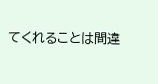てくれることは間違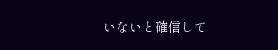いないと確信して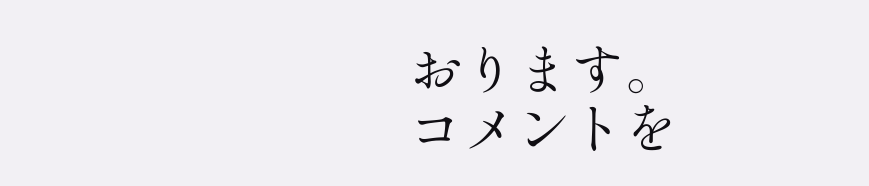おります。
コメントを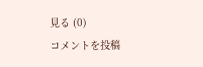見る (0)
コメントを投稿